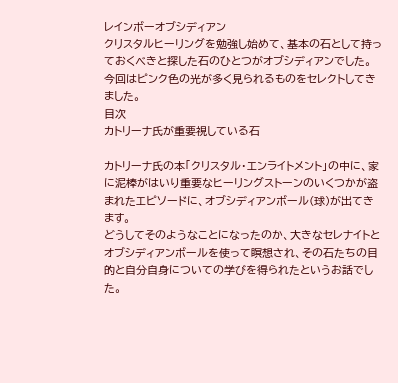レインボーオブシディアン
クリスタルヒーリングを勉強し始めて、基本の石として持っておくべきと探した石のひとつがオブシディアンでした。
今回はピンク色の光が多く見られるものをセレクトしてきました。
目次
カトリーナ氏が重要視している石

カトリーナ氏の本「クリスタル・エンライトメント」の中に、家に泥棒がはいり重要なヒーリングストーンのいくつかが盗まれたエピソードに、オブシディアンボール(球)が出てきます。
どうしてそのようなことになったのか、大きなセレナイトとオブシディアンボールを使って瞑想され、その石たちの目的と自分自身についての学びを得られたというお話でした。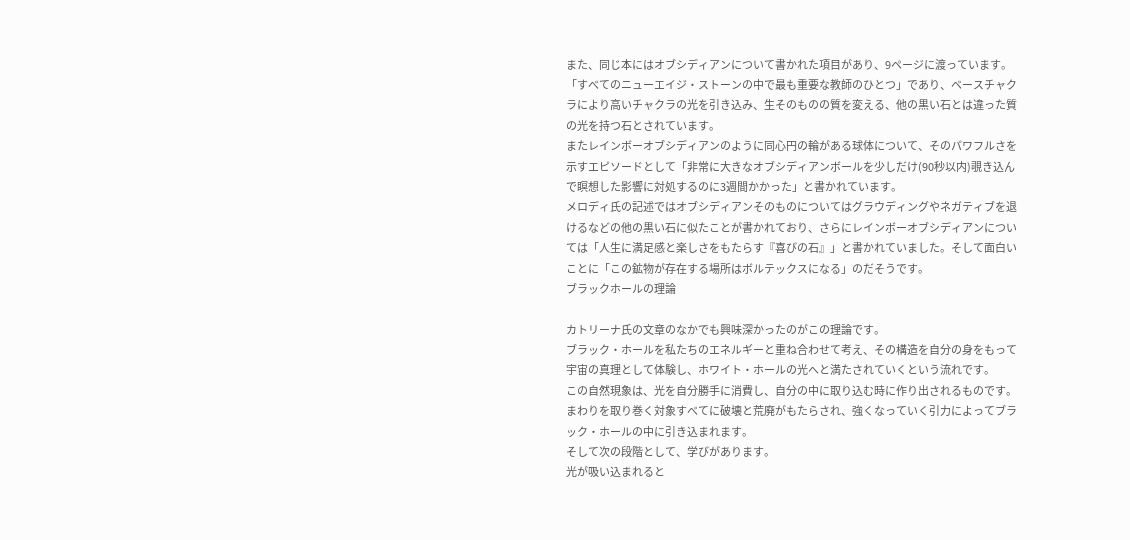また、同じ本にはオブシディアンについて書かれた項目があり、9ページに渡っています。
「すべてのニューエイジ・ストーンの中で最も重要な教師のひとつ」であり、ベースチャクラにより高いチャクラの光を引き込み、生そのものの質を変える、他の黒い石とは違った質の光を持つ石とされています。
またレインボーオブシディアンのように同心円の輪がある球体について、そのパワフルさを示すエピソードとして「非常に大きなオブシディアンボールを少しだけ(90秒以内)覗き込んで瞑想した影響に対処するのに3週間かかった」と書かれています。
メロディ氏の記述ではオブシディアンそのものについてはグラウディングやネガティブを退けるなどの他の黒い石に似たことが書かれており、さらにレインボーオブシディアンについては「人生に満足感と楽しさをもたらす『喜びの石』」と書かれていました。そして面白いことに「この鉱物が存在する場所はボルテックスになる」のだそうです。
ブラックホールの理論

カトリーナ氏の文章のなかでも興味深かったのがこの理論です。
ブラック・ホールを私たちのエネルギーと重ね合わせて考え、その構造を自分の身をもって宇宙の真理として体験し、ホワイト・ホールの光へと満たされていくという流れです。
この自然現象は、光を自分勝手に消費し、自分の中に取り込む時に作り出されるものです。まわりを取り巻く対象すべてに破壊と荒廃がもたらされ、強くなっていく引力によってブラック・ホールの中に引き込まれます。
そして次の段階として、学びがあります。
光が吸い込まれると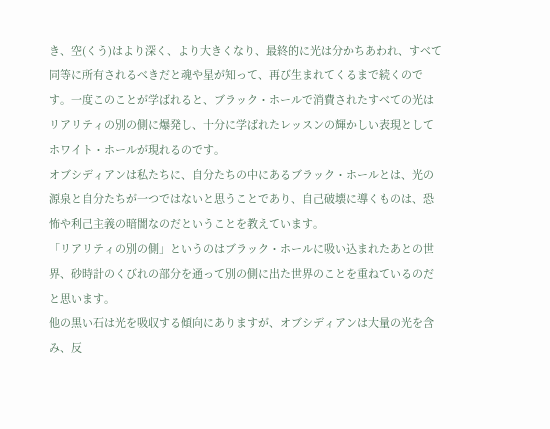き、空(くう)はより深く、より大きくなり、最終的に光は分かちあわれ、すべて同等に所有されるべきだと魂や星が知って、再び生まれてくるまで続くのです。一度このことが学ばれると、ブラック・ホールで消費されたすべての光はリアリティの別の側に爆発し、十分に学ばれたレッスンの輝かしい表現としてホワイト・ホールが現れるのです。
オブシディアンは私たちに、自分たちの中にあるブラック・ホールとは、光の源泉と自分たちが一つではないと思うことであり、自己破壊に導くものは、恐怖や利己主義の暗闇なのだということを教えています。
「リアリティの別の側」というのはブラック・ホールに吸い込まれたあとの世界、砂時計のくびれの部分を通って別の側に出た世界のことを重ねているのだと思います。
他の黒い石は光を吸収する傾向にありますが、オブシディアンは大量の光を含み、反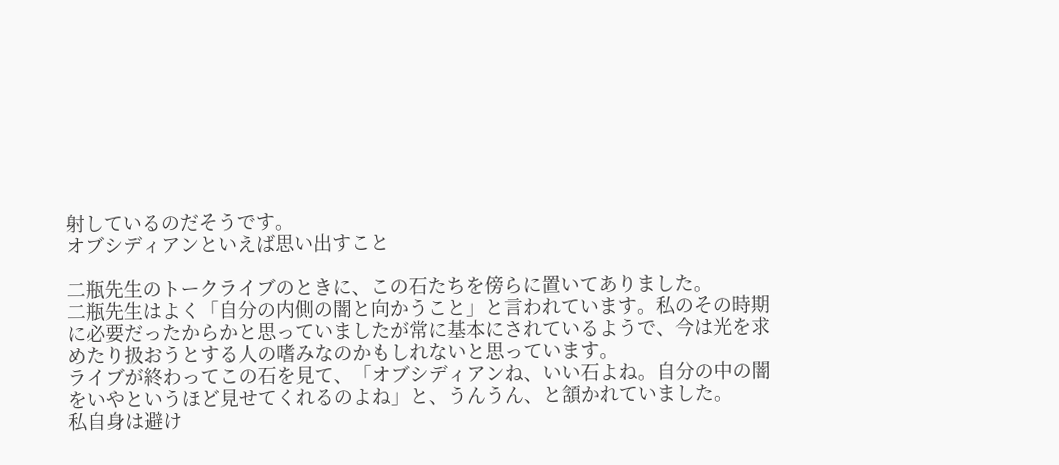射しているのだそうです。
オブシディアンといえば思い出すこと

二瓶先生のトークライブのときに、この石たちを傍らに置いてありました。
二瓶先生はよく「自分の内側の闇と向かうこと」と言われています。私のその時期に必要だったからかと思っていましたが常に基本にされているようで、今は光を求めたり扱おうとする人の嗜みなのかもしれないと思っています。
ライブが終わってこの石を見て、「オブシディアンね、いい石よね。自分の中の闇をいやというほど見せてくれるのよね」と、うんうん、と頷かれていました。
私自身は避け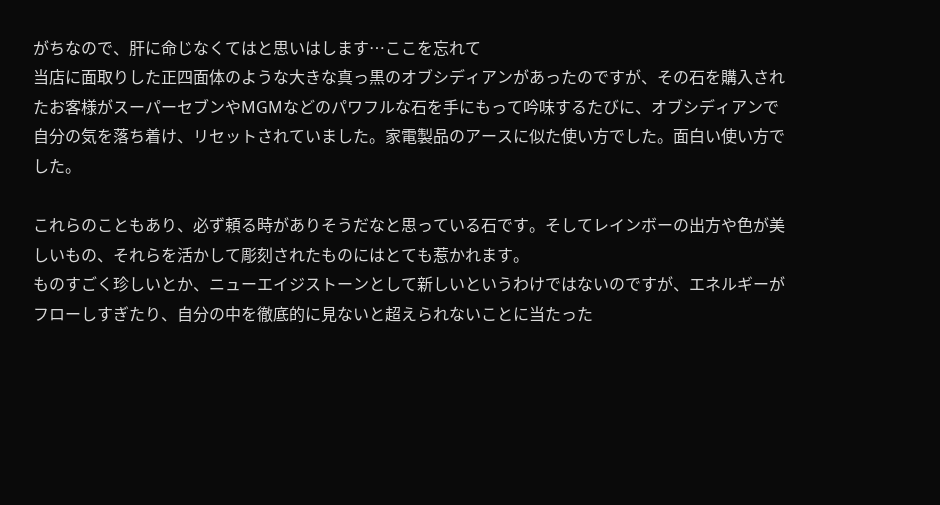がちなので、肝に命じなくてはと思いはします…ここを忘れて
当店に面取りした正四面体のような大きな真っ黒のオブシディアンがあったのですが、その石を購入されたお客様がスーパーセブンやMGMなどのパワフルな石を手にもって吟味するたびに、オブシディアンで自分の気を落ち着け、リセットされていました。家電製品のアースに似た使い方でした。面白い使い方でした。

これらのこともあり、必ず頼る時がありそうだなと思っている石です。そしてレインボーの出方や色が美しいもの、それらを活かして彫刻されたものにはとても惹かれます。
ものすごく珍しいとか、ニューエイジストーンとして新しいというわけではないのですが、エネルギーがフローしすぎたり、自分の中を徹底的に見ないと超えられないことに当たった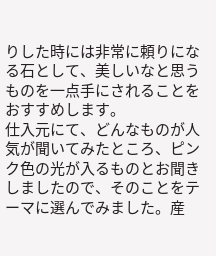りした時には非常に頼りになる石として、美しいなと思うものを一点手にされることをおすすめします。
仕入元にて、どんなものが人気が聞いてみたところ、ピンク色の光が入るものとお聞きしましたので、そのことをテーマに選んでみました。産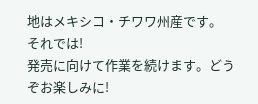地はメキシコ・チワワ州産です。
それでは!
発売に向けて作業を続けます。どうぞお楽しみに!